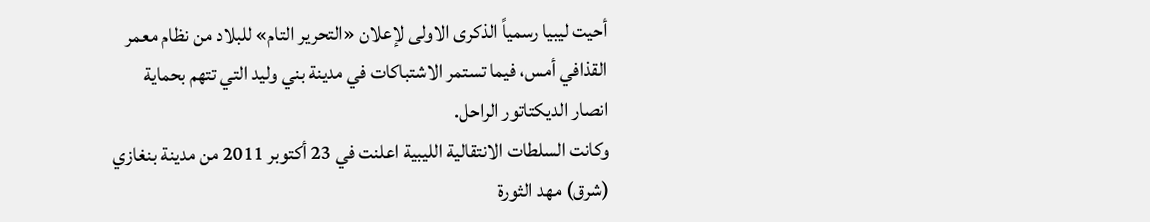أحيت ليبيا رسمياً الذكرى الاولى لإعلان «التحرير التام» للبلاد من نظام معمر القذافي أمس، فيما تستمر الاشتباكات في مدينة بني وليد التي تتهم بحماية انصار الديكتاتور الراحل.
وكانت السلطات الانتقالية الليبية اعلنت في 23 أكتوبر 2011 من مدينة بنغازي (شرق) مهد الثورة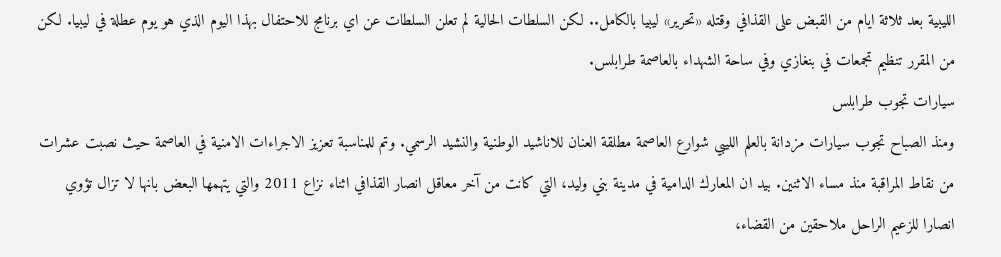الليبية بعد ثلاثة ايام من القبض على القذافي وقتله «تحرير» ليبيا بالكامل.. لكن السلطات الحالية لم تعلن السلطات عن اي برنامج للاحتفال بهذا اليوم الذي هو يوم عطلة في ليبيا. لكن من المقرر تنظيم تجمعات في بنغازي وفي ساحة الشهداء بالعاصمة طرابلس.
سيارات تجوب طرابلس
ومنذ الصباح تجوب سيارات مزدانة بالعلم الليبي شوارع العاصمة مطلقة العنان للاناشيد الوطنية والنشيد الرسمي. وتم للمناسبة تعزيز الاجراءات الامنية في العاصمة حيث نصبت عشرات من نقاط المراقبة منذ مساء الاثنين. بيد ان المعارك الدامية في مدينة بني وليد، التي كانت من آخر معاقل انصار القذافي اثناء نزاع 2011 والتي يتهمها البعض بانها لا تزال تؤوي انصارا للزعيم الراحل ملاحقين من القضاء،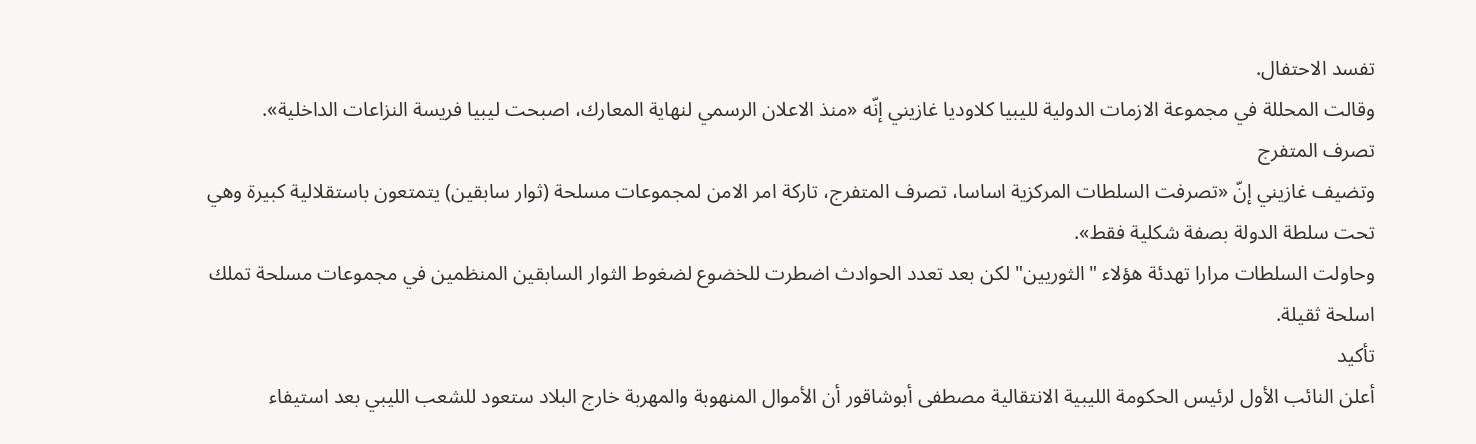تفسد الاحتفال.
وقالت المحللة في مجموعة الازمات الدولية لليبيا كلاوديا غازيني إنّه «منذ الاعلان الرسمي لنهاية المعارك، اصبحت ليبيا فريسة النزاعات الداخلية».
تصرف المتفرج
وتضيف غازيني إنّ «تصرفت السلطات المركزية اساسا، تصرف المتفرج، تاركة امر الامن لمجموعات مسلحة (ثوار سابقين) يتمتعون باستقلالية كبيرة وهي تحت سلطة الدولة بصفة شكلية فقط».
وحاولت السلطات مرارا تهدئة هؤلاء "الثوريين" لكن بعد تعدد الحوادث اضطرت للخضوع لضغوط الثوار السابقين المنظمين في مجموعات مسلحة تملك اسلحة ثقيلة.
تأكيد
أعلن النائب الأول لرئيس الحكومة الليبية الانتقالية مصطفى أبوشاقور أن الأموال المنهوبة والمهربة خارج البلاد ستعود للشعب الليبي بعد استيفاء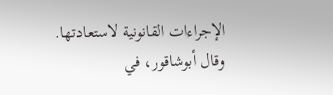الإجراءات القانونية لاستعادتها.
وقال أبوشاقور، في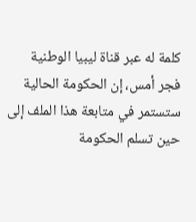كلمة له عبر قناة ليبيا الوطنية فجر أمس، إن الحكومة الحالية ستستمر في متابعة هذا الملف إلى حين تسلم الحكومة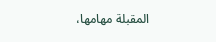المقبلة مهامها،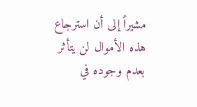مشيراً إلى أن استرجاع هذه الأموال لن يتأثر بعدم وجوده في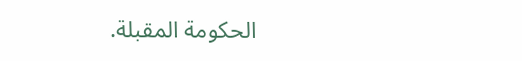الحكومة المقبلة.